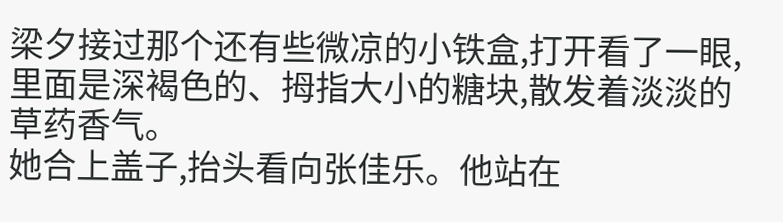梁夕接过那个还有些微凉的小铁盒,打开看了一眼,里面是深褐色的、拇指大小的糖块,散发着淡淡的草药香气。
她合上盖子,抬头看向张佳乐。他站在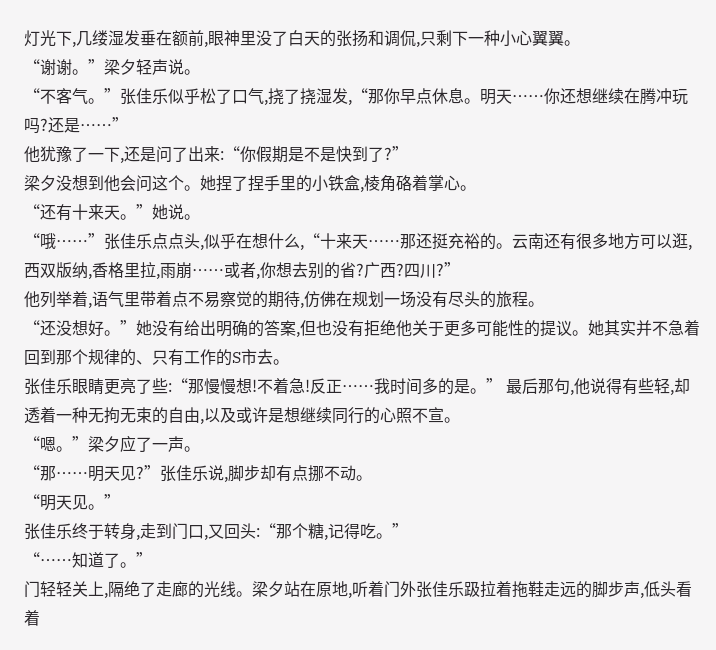灯光下,几缕湿发垂在额前,眼神里没了白天的张扬和调侃,只剩下一种小心翼翼。
“谢谢。”梁夕轻声说。
“不客气。”张佳乐似乎松了口气,挠了挠湿发,“那你早点休息。明天……你还想继续在腾冲玩吗?还是……”
他犹豫了一下,还是问了出来:“你假期是不是快到了?”
梁夕没想到他会问这个。她捏了捏手里的小铁盒,棱角硌着掌心。
“还有十来天。”她说。
“哦……”张佳乐点点头,似乎在想什么,“十来天……那还挺充裕的。云南还有很多地方可以逛,西双版纳,香格里拉,雨崩……或者,你想去别的省?广西?四川?”
他列举着,语气里带着点不易察觉的期待,仿佛在规划一场没有尽头的旅程。
“还没想好。”她没有给出明确的答案,但也没有拒绝他关于更多可能性的提议。她其实并不急着回到那个规律的、只有工作的S市去。
张佳乐眼睛更亮了些:“那慢慢想!不着急!反正……我时间多的是。” 最后那句,他说得有些轻,却透着一种无拘无束的自由,以及或许是想继续同行的心照不宣。
“嗯。”梁夕应了一声。
“那……明天见?”张佳乐说,脚步却有点挪不动。
“明天见。”
张佳乐终于转身,走到门口,又回头:“那个糖,记得吃。”
“……知道了。”
门轻轻关上,隔绝了走廊的光线。梁夕站在原地,听着门外张佳乐趿拉着拖鞋走远的脚步声,低头看着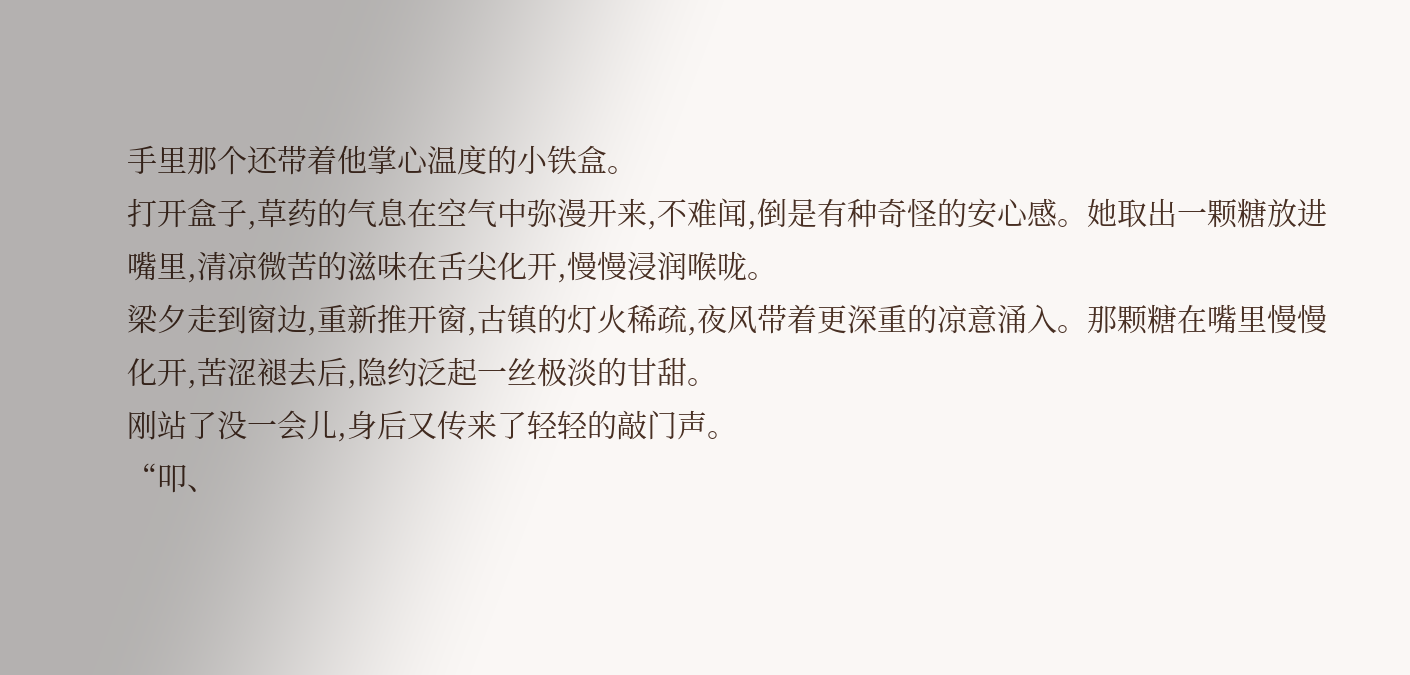手里那个还带着他掌心温度的小铁盒。
打开盒子,草药的气息在空气中弥漫开来,不难闻,倒是有种奇怪的安心感。她取出一颗糖放进嘴里,清凉微苦的滋味在舌尖化开,慢慢浸润喉咙。
梁夕走到窗边,重新推开窗,古镇的灯火稀疏,夜风带着更深重的凉意涌入。那颗糖在嘴里慢慢化开,苦涩褪去后,隐约泛起一丝极淡的甘甜。
刚站了没一会儿,身后又传来了轻轻的敲门声。
“叩、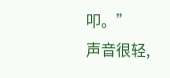叩。”
声音很轻,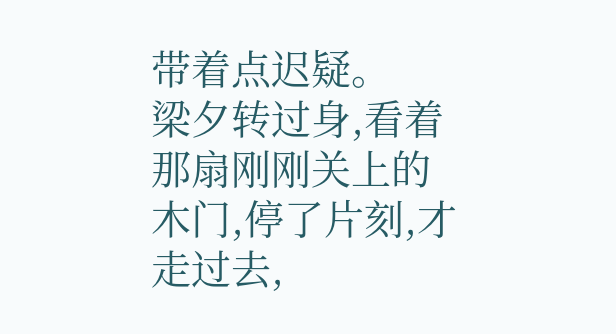带着点迟疑。
梁夕转过身,看着那扇刚刚关上的木门,停了片刻,才走过去,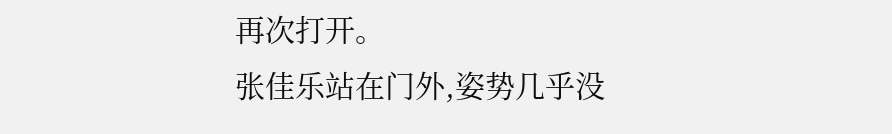再次打开。
张佳乐站在门外,姿势几乎没